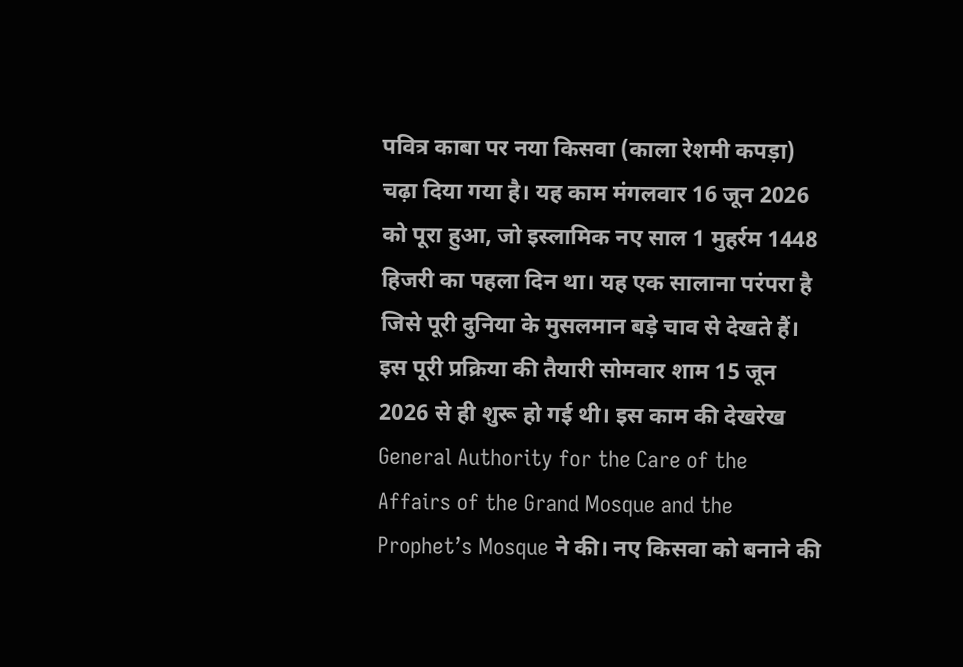पवित्र काबा पर नया किसवा (काला रेशमी कपड़ा) चढ़ा दिया गया है। यह काम मंगलवार 16 जून 2026 को पूरा हुआ, जो इस्लामिक नए साल 1 मुहर्रम 1448 हिजरी का पहला दिन था। यह एक सालाना परंपरा है जिसे पूरी दुनिया के मुसलमान बड़े चाव से देखते हैं।
इस पूरी प्रक्रिया की तैयारी सोमवार शाम 15 जून 2026 से ही शुरू हो गई थी। इस काम की देखरेख General Authority for the Care of the Affairs of the Grand Mosque and the Prophet’s Mosque ने की। नए किसवा को बनाने की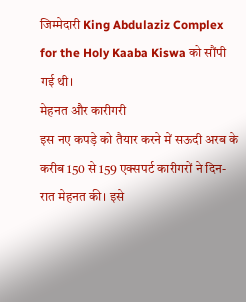जिम्मेदारी King Abdulaziz Complex for the Holy Kaaba Kiswa को सौंपी गई थी।
मेहनत और कारीगरी
इस नए कपड़े को तैयार करने में सऊदी अरब के करीब 150 से 159 एक्सपर्ट कारीगरों ने दिन-रात मेहनत की। इसे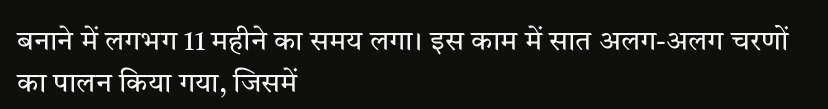बनाने में लगभग 11 महीने का समय लगा। इस काम में सात अलग-अलग चरणों का पालन किया गया, जिसमें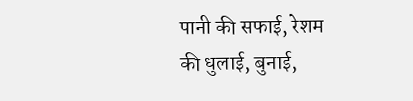पानी की सफाई, रेशम की धुलाई, बुनाई,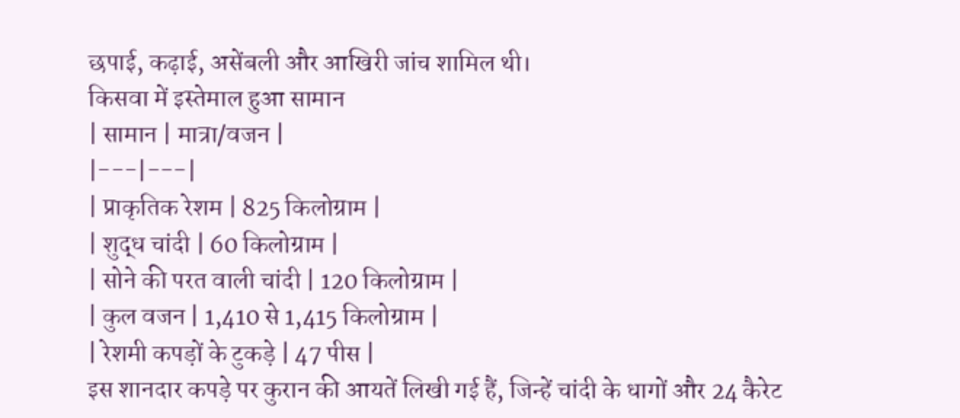छपाई, कढ़ाई, असेंबली और आखिरी जांच शामिल थी।
किसवा में इस्तेमाल हुआ सामान
| सामान | मात्रा/वजन |
|---|---|
| प्राकृतिक रेशम | 825 किलोग्राम |
| शुद्ध चांदी | 60 किलोग्राम |
| सोने की परत वाली चांदी | 120 किलोग्राम |
| कुल वजन | 1,410 से 1,415 किलोग्राम |
| रेशमी कपड़ों के टुकड़े | 47 पीस |
इस शानदार कपड़े पर कुरान की आयतें लिखी गई हैं, जिन्हें चांदी के धागों और 24 कैरेट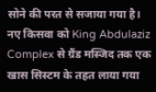सोने की परत से सजाया गया है। नए किसवा को King Abdulaziz Complex से ग्रैंड मस्जिद तक एक खास सिस्टम के तहत लाया गया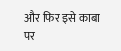और फिर इसे काबा पर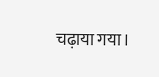चढ़ाया गया।